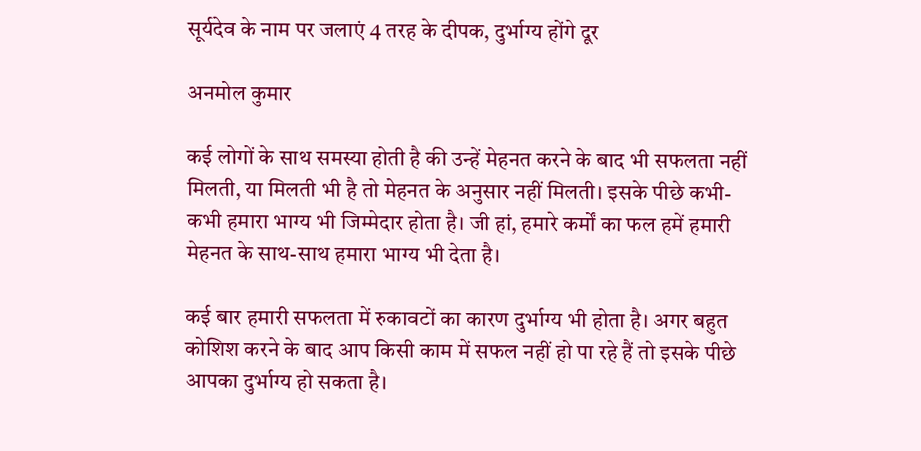सूर्यदेव के नाम पर जलाएं 4 तरह के दीपक, दुर्भाग्य होंगे दूर

अनमोल कुमार

कई लोगों के साथ समस्या होती है की उन्हें मेहनत करने के बाद भी सफलता नहीं मिलती, या मिलती भी है तो मेहनत के अनुसार नहीं मिलती। इसके पीछे कभी-कभी हमारा भाग्य भी जिम्मेदार होता है। जी हां, हमारे कर्मों का फल हमें हमारी मेहनत के साथ-साथ हमारा भाग्य भी देता है।

कई बार हमारी सफलता में रुकावटों का कारण दुर्भाग्य भी होता है। अगर बहुत कोशिश करने के बाद आप किसी काम में सफल नहीं हो पा रहे हैं तो इसके पीछे आपका दुर्भाग्य हो सकता है।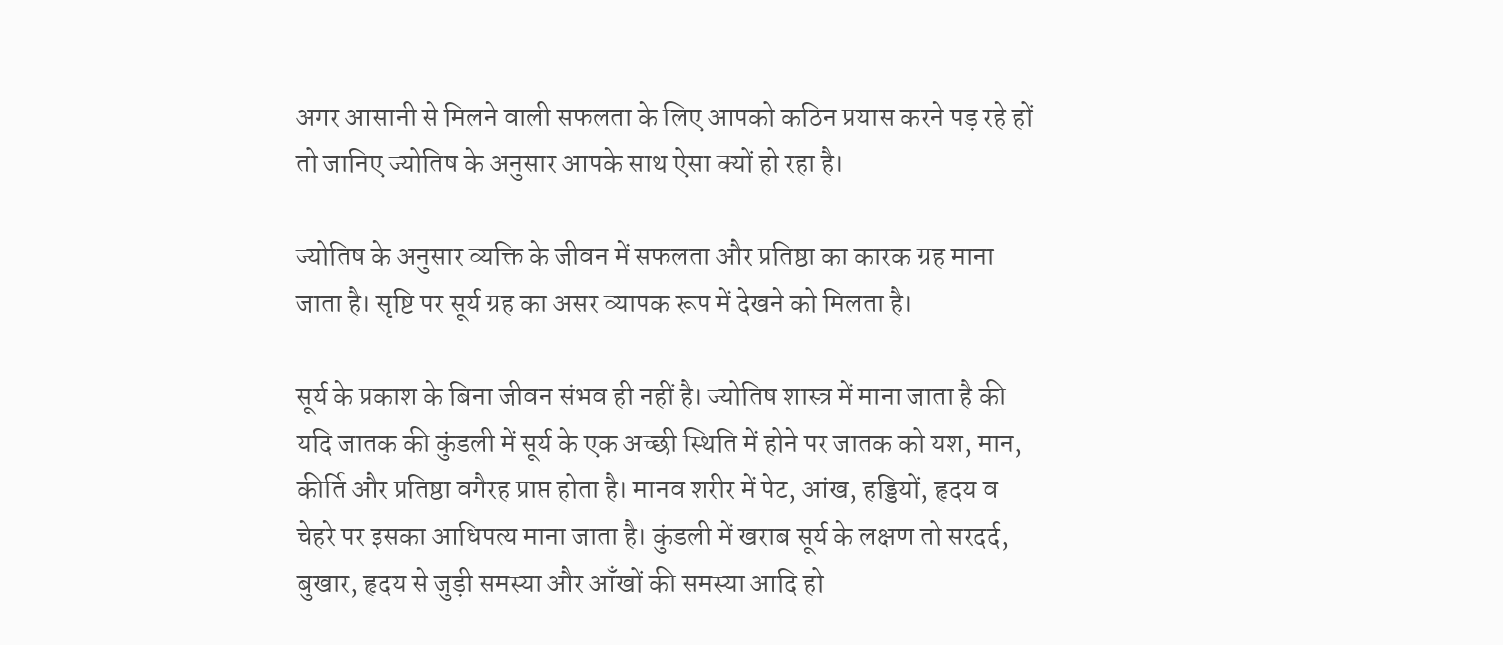अगर आसानी से मिलने वाली सफलता के लिए आपको कठिन प्रयास करने पड़ रहे हों तो जानिए ज्योतिष के अनुसार आपके साथ ऐसा क्यों हो रहा है।

ज्योतिष के अनुसार व्यक्ति के जीवन में सफलता और प्रतिष्ठा का कारक ग्रह माना जाता है। सृष्टि पर सूर्य ग्रह का असर व्यापक रूप में देखने को मिलता है।

सूर्य के प्रकाश के बिना जीवन संभव ही नहीं है। ज्योतिष शास्त्र में माना जाता है की यदि जातक की कुंडली में सूर्य के एक अच्छी स्थिति में होने पर जातक को यश, मान, कीर्ति और प्रतिष्ठा वगैरह प्राप्त होता है। मानव शरीर में पेट, आंख, हड्डियों, हृदय व चेहरे पर इसका आधिपत्य माना जाता है। कुंडली में खराब सूर्य के लक्षण तो सरदर्द, बुखार, हृदय से जुड़ी समस्या और आँखों की समस्या आदि हो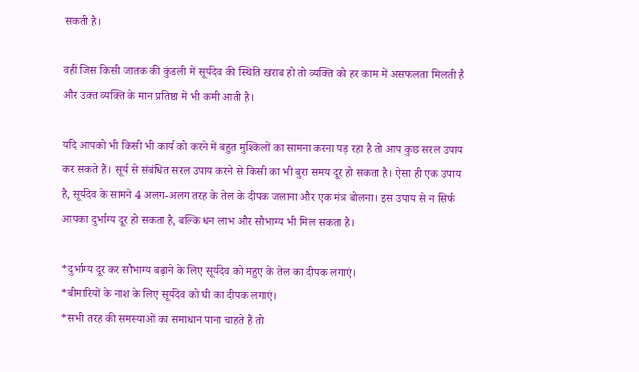सकती है।

वहीं जिस किसी जातक की कुंडली में सूर्यदेव की स्थिति खराब हो तो व्यक्ति को हर काम में असफलता मिलती है और उक्त व्यक्ति के मान प्रतिष्ठा में भी कमी आती है।

यदि आपको भी किसी भी कार्य को करने में बहुत मुश्किलों का सामना करना पड़ रहा है तो आप कुछ सरल उपाय कर सकते हैं। सूर्य से संबंधित सरल उपाय करने से किसी का भी बुरा समय दूर हो सकता है। ऐसा ही एक उपाय है, सूर्यदेव के सामने 4 अलग-अलग तरह के तेल के दीपक जलाना और एक मंत्र बोलना। इस उपाय से न सिर्फ आपका दुर्भाग्य दूर हो सकता है, बल्कि धन लाभ और सौभाग्य भी मिल सकता है।

*दुर्भाग्य दूर कर सौभाग्य बढ़ाने के लिए सूर्यदेव को महुए के तेल का दीपक लगाएं।
*बीमारियों के नाश के लिए सूर्यदेव को घी का दीपक लगाएं।
*सभी तरह की समस्याओं का समाधान पाना चाहते हैं तो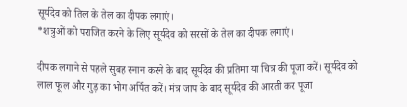सूर्यदेव को तिल के तेल का दीपक लगाएं।
*शत्रुओं को पराजित करने के लिए सूर्यदेव को सरसों के तेल का दीपक लगाएं।

दीपक लगाने से पहले सुबह स्नान करने के बाद सूर्यदेव की प्रतिमा या चित्र की पूजा करें। सूर्यदेव को लाल फूल और गुड़ का भोग अर्पित करें। मंत्र जाप के बाद सूर्यदेव की आरती कर पूजा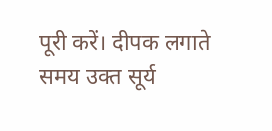पूरी करें। दीपक लगाते समय उक्त सूर्य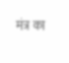मंत्र का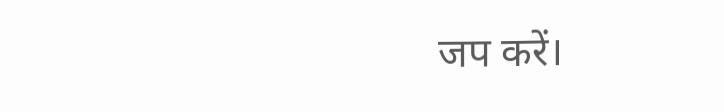जप करें।